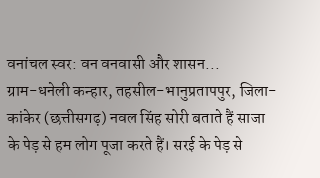वनांचल स्वर: वन वनवासी और शासन...
ग्राम-धनेली कन्हार, तहसील-भानुप्रतापपुर, जिला-कांकेर (छत्तीसगढ़) नवल सिंह सोरी बताते हैं साजा के पेड़ से हम लोग पूजा करते हैं। सरई के पेड़ से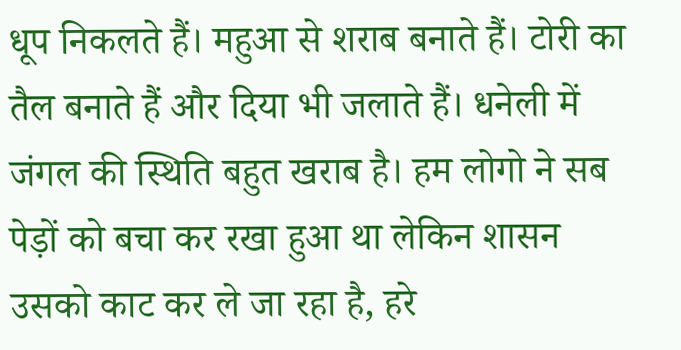धूप निकलते हैं। महुआ से शराब बनाते हैं। टोरी का तैल बनाते हैं और दिया भी जलाते हैं। धनेली में जंगल की स्थिति बहुत खराब है। हम लोगो ने सब पेड़ों को बचा कर रखा हुआ था लेकिन शासन उसको काट कर ले जा रहा है, हरे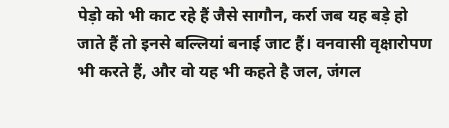पेड़ो को भी काट रहे हैं जैसे सागौन, कर्रा जब यह बड़े हो जाते हैं तो इनसे बल्लियां बनाई जाट हैं। वनवासी वृक्षारोपण भी करते हैं, और वो यह भी कहते है जल, जंगल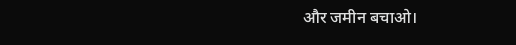और जमीन बचाओ।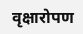वृक्षारोपण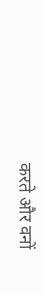करते और वनों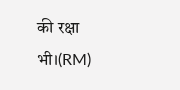की रक्षा भी।(RM)